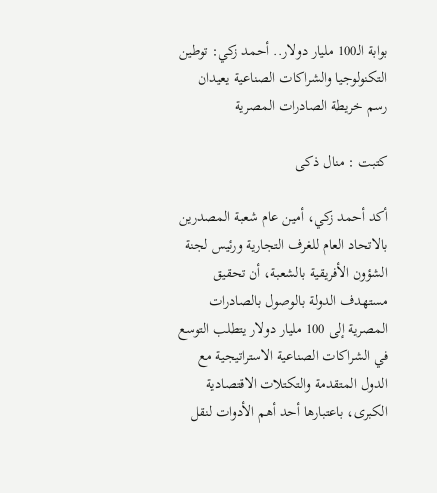بوابة الـ100 مليار دولار.. أحمد زكي: توطين التكنولوجيا والشراكات الصناعية يعيدان رسم خريطة الصادرات المصرية

كتبت : منال ذكى

أكد أحمد زكي، أمين عام شعبة المصدرين بالاتحاد العام للغرف التجارية ورئيس لجنة الشؤون الأفريقية بالشعبة، أن تحقيق مستهدف الدولة بالوصول بالصادرات المصرية إلى 100 مليار دولار يتطلب التوسع في الشراكات الصناعية الاستراتيجية مع الدول المتقدمة والتكتلات الاقتصادية الكبرى، باعتبارها أحد أهم الأدوات لنقل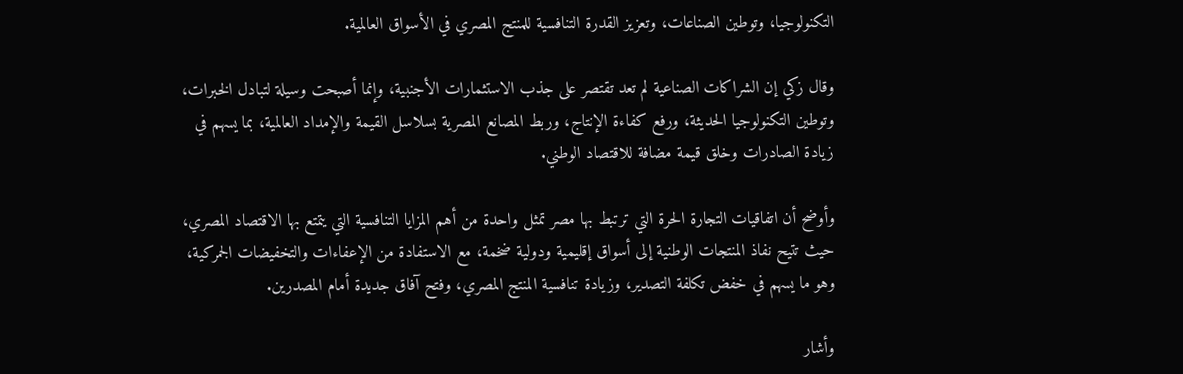التكنولوجيا، وتوطين الصناعات، وتعزيز القدرة التنافسية للمنتج المصري في الأسواق العالمية.

وقال زكي إن الشراكات الصناعية لم تعد تقتصر على جذب الاستثمارات الأجنبية، وإنما أصبحت وسيلة لتبادل الخبرات، وتوطين التكنولوجيا الحديثة، ورفع كفاءة الإنتاج، وربط المصانع المصرية بسلاسل القيمة والإمداد العالمية، بما يسهم في زيادة الصادرات وخلق قيمة مضافة للاقتصاد الوطني.

وأوضح أن اتفاقيات التجارة الحرة التي ترتبط بها مصر تمثل واحدة من أهم المزايا التنافسية التي يتمتع بها الاقتصاد المصري، حيث تتيح نفاذ المنتجات الوطنية إلى أسواق إقليمية ودولية ضخمة، مع الاستفادة من الإعفاءات والتخفيضات الجمركية، وهو ما يسهم في خفض تكلفة التصدير، وزيادة تنافسية المنتج المصري، وفتح آفاق جديدة أمام المصدرين.

وأشار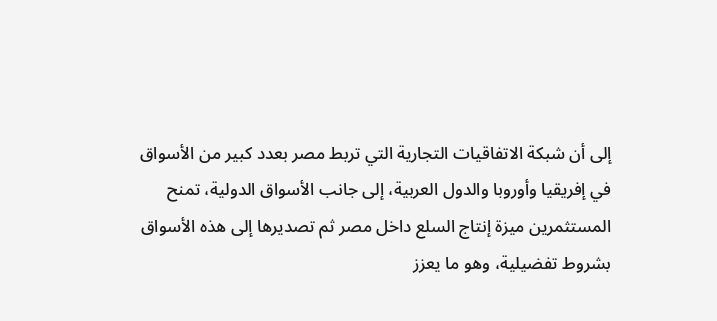إلى أن شبكة الاتفاقيات التجارية التي تربط مصر بعدد كبير من الأسواق في إفريقيا وأوروبا والدول العربية، إلى جانب الأسواق الدولية، تمنح المستثمرين ميزة إنتاج السلع داخل مصر ثم تصديرها إلى هذه الأسواق بشروط تفضيلية، وهو ما يعزز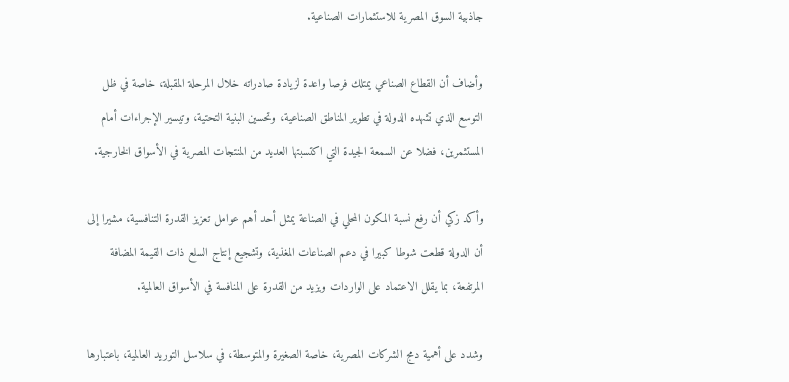جاذبية السوق المصرية للاستثمارات الصناعية.

وأضاف أن القطاع الصناعي يمتلك فرصا واعدة لزيادة صادراته خلال المرحلة المقبلة، خاصة في ظل التوسع الذي تشهده الدولة في تطوير المناطق الصناعية، وتحسين البنية التحتية، وتيسير الإجراءات أمام المستثمرين، فضلا عن السمعة الجيدة التي اكتسبتها العديد من المنتجات المصرية في الأسواق الخارجية.

وأكد زكي أن رفع نسبة المكون المحلي في الصناعة يمثل أحد أهم عوامل تعزيز القدرة التنافسية، مشيرا إلى أن الدولة قطعت شوطا كبيرا في دعم الصناعات المغذية، وتشجيع إنتاج السلع ذات القيمة المضافة المرتفعة، بما يقلل الاعتماد على الواردات ويزيد من القدرة على المنافسة في الأسواق العالمية.

وشدد على أهمية دمج الشركات المصرية، خاصة الصغيرة والمتوسطة، في سلاسل التوريد العالمية، باعتبارها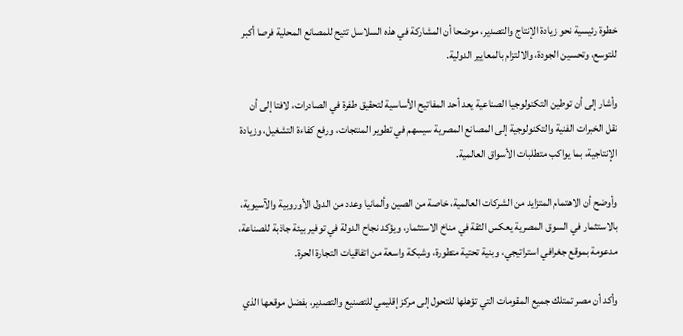خطوة رئيسية نحو زيادة الإنتاج والتصدير، موضحا أن المشاركة في هذه السلاسل تتيح للمصانع المحلية فرصا أكبر للتوسع، وتحسين الجودة، والالتزام بالمعايير الدولية.

وأشار إلى أن توطين التكنولوجيا الصناعية يعد أحد المفاتيح الأساسية لتحقيق طفرة في الصادرات، لافتا إلى أن نقل الخبرات الفنية والتكنولوجية إلى المصانع المصرية سيسهم في تطوير المنتجات، ورفع كفاءة التشغيل، وزيادة الإنتاجية، بما يواكب متطلبات الأسواق العالمية.

وأوضح أن الاهتمام المتزايد من الشركات العالمية، خاصة من الصين وألمانيا وعدد من الدول الأوروبية والآسيوية، بالاستثمار في السوق المصرية يعكس الثقة في مناخ الاستثمار، ويؤكد نجاح الدولة في توفير بيئة جاذبة للصناعة، مدعومة بموقع جغرافي استراتيجي، وبنية تحتية متطورة، وشبكة واسعة من اتفاقيات التجارة الحرة.

وأكد أن مصر تمتلك جميع المقومات التي تؤهلها للتحول إلى مركز إقليمي للتصنيع والتصدير، بفضل موقعها الذي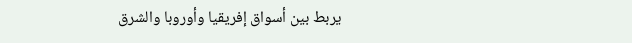يربط بين أسواق إفريقيا وأوروبا والشرق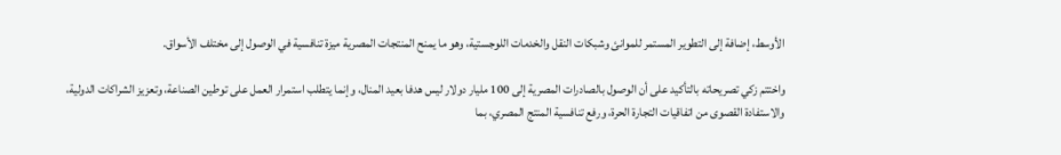الأوسط، إضافة إلى التطوير المستمر للموانئ وشبكات النقل والخدمات اللوجستية، وهو ما يمنح المنتجات المصرية ميزة تنافسية في الوصول إلى مختلف الأسواق.

واختتم زكي تصريحاته بالتأكيد على أن الوصول بالصادرات المصرية إلى 100 مليار دولار ليس هدفا بعيد المنال، وإنما يتطلب استمرار العمل على توطين الصناعة، وتعزيز الشراكات الدولية، والاستفادة القصوى من اتفاقيات التجارة الحرة، ورفع تنافسية المنتج المصري، بما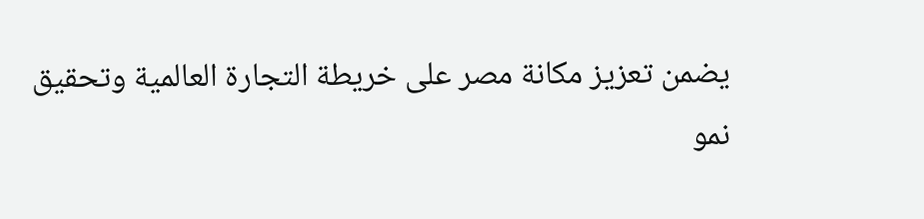يضمن تعزيز مكانة مصر على خريطة التجارة العالمية وتحقيق نمو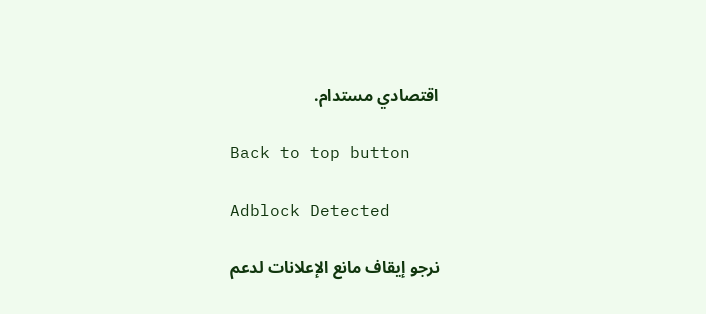اقتصادي مستدام.

Back to top button

Adblock Detected

نرجو إيقاف مانع الإعلانات لدعم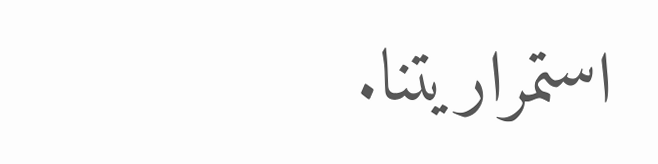استمراريتنا.